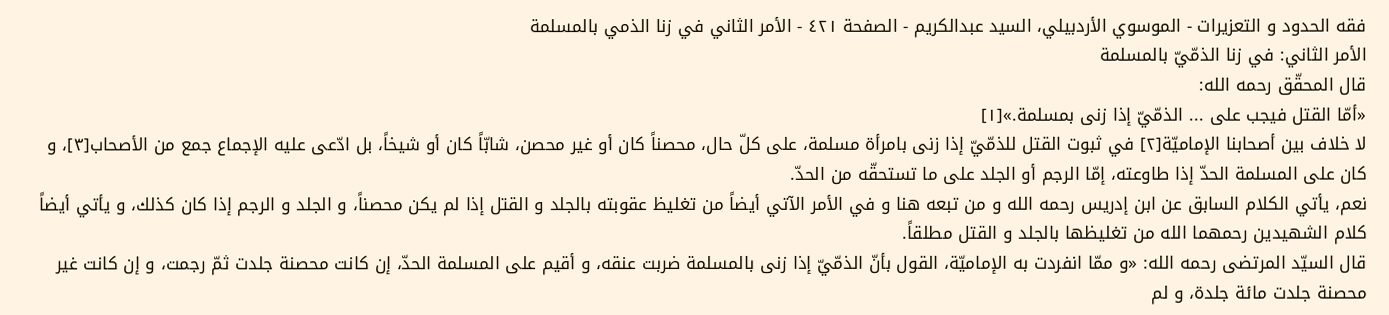فقه الحدود و التعزيرات - الموسوي الأردبيلي، السيد عبدالكريم - الصفحة ٤٢١ - الأمر الثاني في زنا الذمي بالمسلمة
الأمر الثاني: في زنا الذمّيّ بالمسلمة
قال المحقّق رحمه الله:
«أمّا القتل فيجب على ... الذمّيّ إذا زنى بمسلمة.»[١]
لا خلاف بين أصحابنا الإماميّة[٢] في ثبوت القتل للذمّيّ إذا زنى بامرأة مسلمة، على كلّ حال، محصناً كان أو غير محصن، شابّاً كان أو شيخاً، بل ادّعى عليه الإجماع جمع من الأصحاب[٣]، و كان على المسلمة الحدّ إذا طاوعته، إمّا الرجم أو الجلد على ما تستحقّه من الحدّ.
نعم، يأتي الكلام السابق عن ابن إدريس رحمه الله و من تبعه هنا و في الأمر الآتي أيضاً من تغليظ عقوبته بالجلد و القتل إذا لم يكن محصناً، و الجلد و الرجم إذا كان كذلك، و يأتي أيضاً كلام الشهيدين رحمهما الله من تغليظها بالجلد و القتل مطلقاً.
قال السيّد المرتضى رحمه الله: «و ممّا انفردت به الإماميّة، القول بأنّ الذمّيّ إذا زنى بالمسلمة ضربت عنقه، و أقيم على المسلمة الحدّ، إن كانت محصنة جلدت ثمّ رجمت، و إن كانت غير محصنة جلدت مائة جلدة، و لم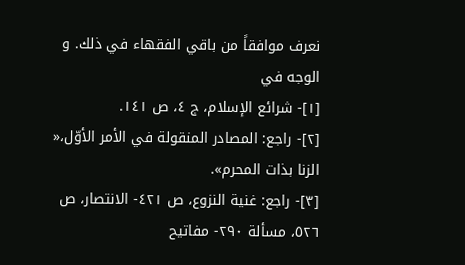نعرف موافقاً من باقي الفقهاء في ذلك. و الوجه في
[١]- شرائع الإسلام، ج ٤، ص ١٤١.
[٢]- راجع: المصادر المنقولة في الأمر الأوّل،« الزنا بذات المحرم».
[٣]- راجع: غنية النزوع، ص ٤٢١- الانتصار، ص ٥٢٦، مسألة ٢٩٠- مفاتيح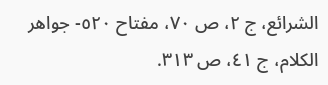الشرائع، ج ٢، ص ٧٠، مفتاح ٥٢٠- جواهر الكلام، ج ٤١، ص ٣١٣.